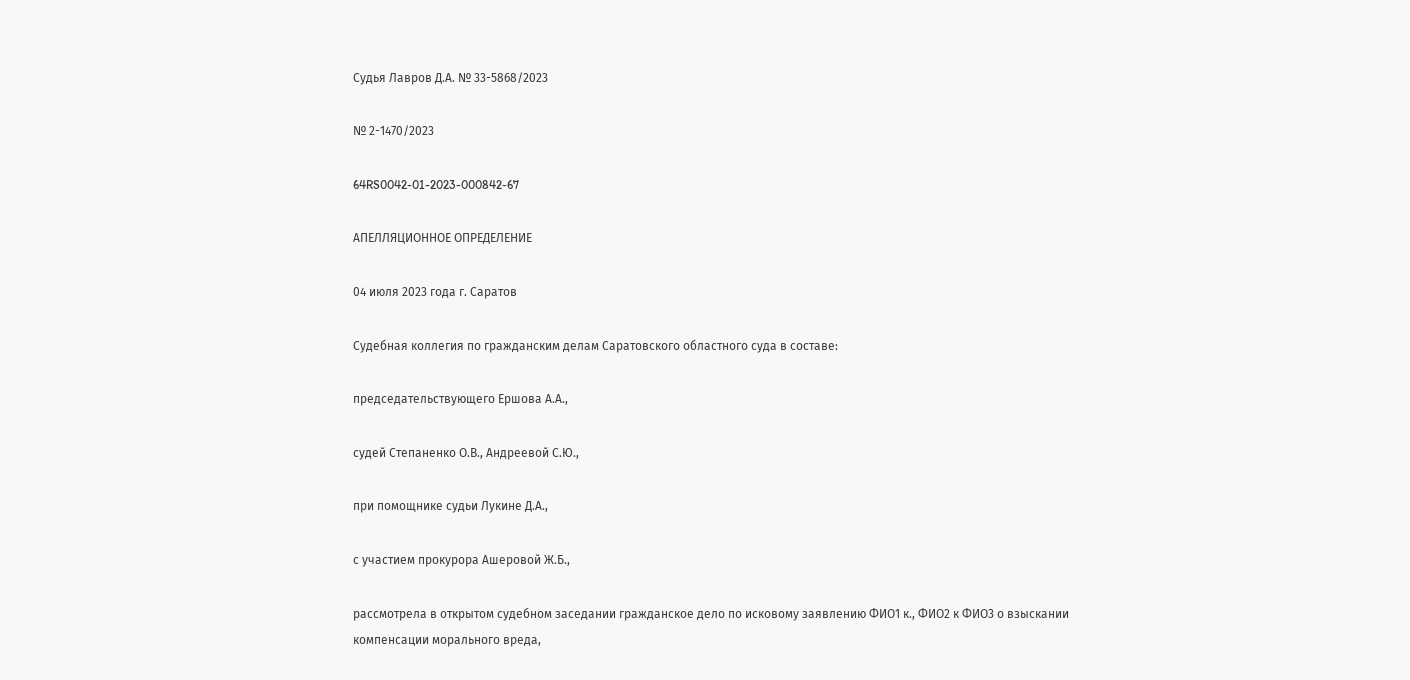Судья Лавров Д.А. № 33-5868/2023

№ 2-1470/2023

64RS0042-01-2023-000842-67

АПЕЛЛЯЦИОННОЕ ОПРЕДЕЛЕНИЕ

04 июля 2023 года г. Саратов

Судебная коллегия по гражданским делам Саратовского областного суда в составе:

председательствующего Ершова А.А.,

судей Степаненко О.В., Андреевой С.Ю.,

при помощнике судьи Лукине Д.А.,

с участием прокурора Ашеровой Ж.Б.,

рассмотрела в открытом судебном заседании гражданское дело по исковому заявлению ФИО1 к., ФИО2 к ФИО3 о взыскании компенсации морального вреда,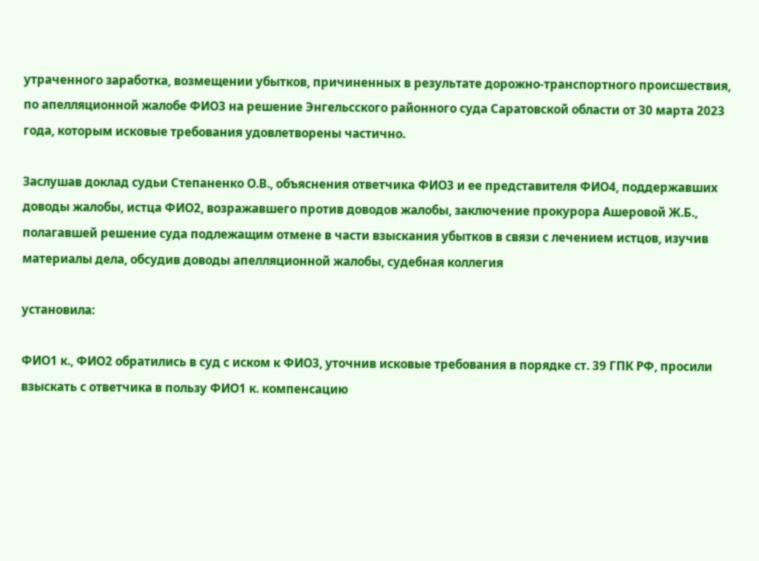утраченного заработка, возмещении убытков, причиненных в результате дорожно-транспортного происшествия, по апелляционной жалобе ФИО3 на решение Энгельсского районного суда Саратовской области от 30 марта 2023 года, которым исковые требования удовлетворены частично.

Заслушав доклад судьи Степаненко О.В., объяснения ответчика ФИО3 и ее представителя ФИО4, поддержавших доводы жалобы, истца ФИО2, возражавшего против доводов жалобы, заключение прокурора Ашеровой Ж.Б., полагавшей решение суда подлежащим отмене в части взыскания убытков в связи с лечением истцов, изучив материалы дела, обсудив доводы апелляционной жалобы, судебная коллегия

установила:

ФИО1 к., ФИО2 обратились в суд с иском к ФИО3, уточнив исковые требования в порядке ст. 39 ГПК РФ, просили взыскать с ответчика в пользу ФИО1 к. компенсацию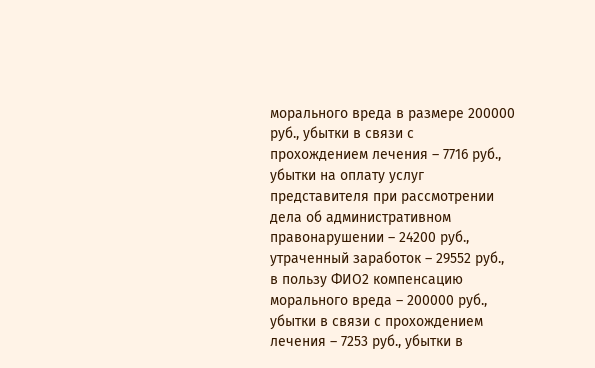морального вреда в размере 200000 руб., убытки в связи с прохождением лечения – 7716 руб., убытки на оплату услуг представителя при рассмотрении дела об административном правонарушении – 24200 руб., утраченный заработок – 29552 руб., в пользу ФИО2 компенсацию морального вреда – 200000 руб., убытки в связи с прохождением лечения – 7253 руб., убытки в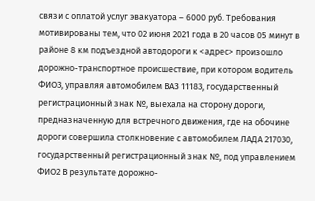связи с оплатой услуг эвакуатора – 6000 руб. Требования мотивированы тем, что 02 июня 2021 года в 20 часов 05 минут в районе 8 км подъездной автодороги к <адрес> произошло дорожно-транспортное происшествие, при котором водитель ФИО3, управляя автомобилем ВАЗ 11183, государственный регистрационный знак №, выехала на сторону дороги, предназначенную для встречного движения, где на обочине дороги совершила столкновение с автомобилем ЛАДА 217030, государственный регистрационный знак №, под управлением ФИО2 В результате дорожно-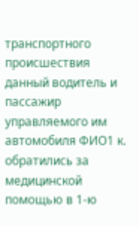транспортного происшествия данный водитель и пассажир управляемого им автомобиля ФИО1 к. обратились за медицинской помощью в 1-ю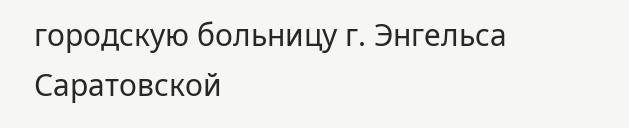городскую больницу г. Энгельса Саратовской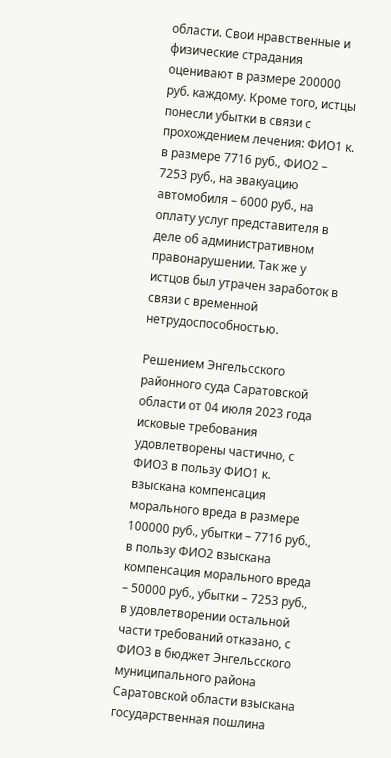области. Свои нравственные и физические страдания оценивают в размере 200000 руб. каждому. Кроме того, истцы понесли убытки в связи с прохождением лечения: ФИО1 к. в размере 7716 руб., ФИО2 – 7253 руб., на эвакуацию автомобиля – 6000 руб., на оплату услуг представителя в деле об административном правонарушении. Так же у истцов был утрачен заработок в связи с временной нетрудоспособностью.

Решением Энгельсского районного суда Саратовской области от 04 июля 2023 года исковые требования удовлетворены частично, с ФИО3 в пользу ФИО1 к. взыскана компенсация морального вреда в размере 100000 руб., убытки – 7716 руб., в пользу ФИО2 взыскана компенсация морального вреда – 50000 руб., убытки – 7253 руб., в удовлетворении остальной части требований отказано, с ФИО3 в бюджет Энгельсского муниципального района Саратовской области взыскана государственная пошлина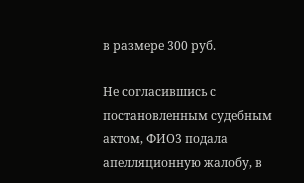в размере 300 руб.

Не согласившись с постановленным судебным актом, ФИО3 подала апелляционную жалобу, в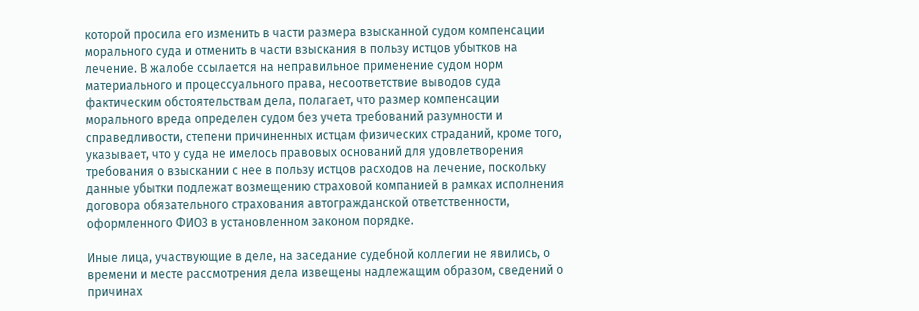которой просила его изменить в части размера взысканной судом компенсации морального суда и отменить в части взыскания в пользу истцов убытков на лечение. В жалобе ссылается на неправильное применение судом норм материального и процессуального права, несоответствие выводов суда фактическим обстоятельствам дела, полагает, что размер компенсации морального вреда определен судом без учета требований разумности и справедливости, степени причиненных истцам физических страданий, кроме того, указывает, что у суда не имелось правовых оснований для удовлетворения требования о взыскании с нее в пользу истцов расходов на лечение, поскольку данные убытки подлежат возмещению страховой компанией в рамках исполнения договора обязательного страхования автогражданской ответственности, оформленного ФИО3 в установленном законом порядке.

Иные лица, участвующие в деле, на заседание судебной коллегии не явились, о времени и месте рассмотрения дела извещены надлежащим образом, сведений о причинах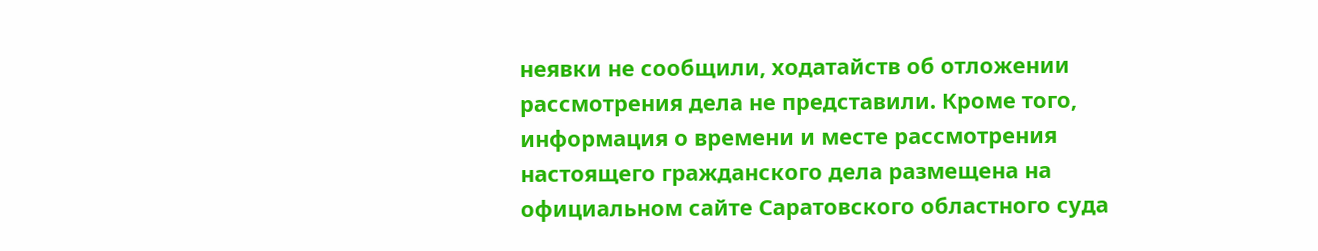неявки не сообщили, ходатайств об отложении рассмотрения дела не представили. Кроме того, информация о времени и месте рассмотрения настоящего гражданского дела размещена на официальном сайте Саратовского областного суда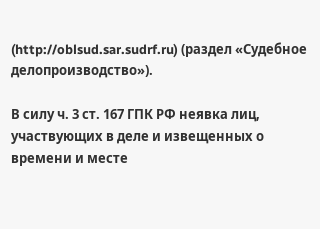(http://oblsud.sar.sudrf.ru) (раздел «Судебное делопроизводство»).

В силу ч. 3 ст. 167 ГПК РФ неявка лиц, участвующих в деле и извещенных о времени и месте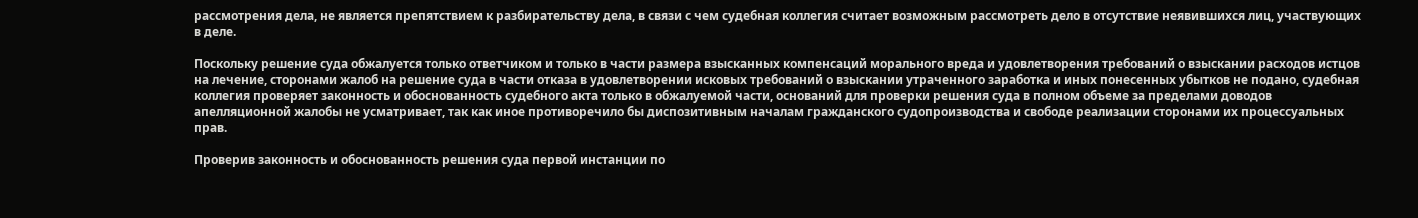рассмотрения дела, не является препятствием к разбирательству дела, в связи с чем судебная коллегия считает возможным рассмотреть дело в отсутствие неявившихся лиц, участвующих в деле.

Поскольку решение суда обжалуется только ответчиком и только в части размера взысканных компенсаций морального вреда и удовлетворения требований о взыскании расходов истцов на лечение, сторонами жалоб на решение суда в части отказа в удовлетворении исковых требований о взыскании утраченного заработка и иных понесенных убытков не подано, судебная коллегия проверяет законность и обоснованность судебного акта только в обжалуемой части, оснований для проверки решения суда в полном объеме за пределами доводов апелляционной жалобы не усматривает, так как иное противоречило бы диспозитивным началам гражданского судопроизводства и свободе реализации сторонами их процессуальных прав.

Проверив законность и обоснованность решения суда первой инстанции по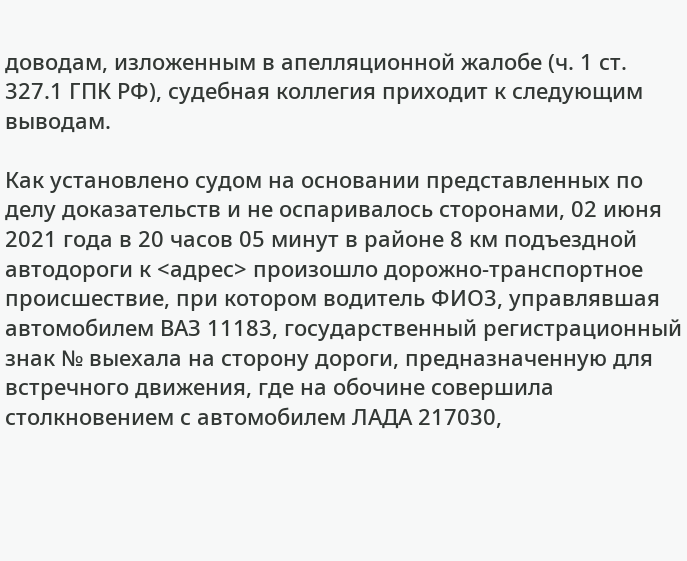доводам, изложенным в апелляционной жалобе (ч. 1 ст. 327.1 ГПК РФ), судебная коллегия приходит к следующим выводам.

Как установлено судом на основании представленных по делу доказательств и не оспаривалось сторонами, 02 июня 2021 года в 20 часов 05 минут в районе 8 км подъездной автодороги к <адрес> произошло дорожно-транспортное происшествие, при котором водитель ФИО3, управлявшая автомобилем ВАЗ 11183, государственный регистрационный знак № выехала на сторону дороги, предназначенную для встречного движения, где на обочине совершила столкновением с автомобилем ЛАДА 217030,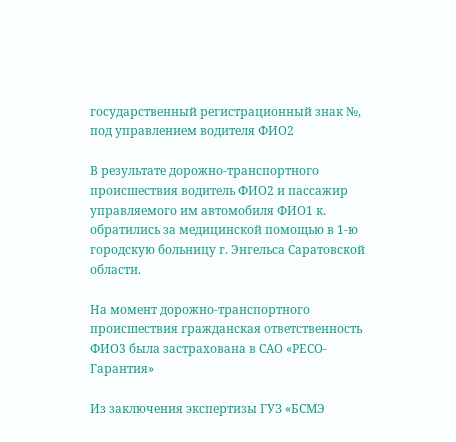государственный регистрационный знак №, под управлением водителя ФИО2

В результате дорожно-транспортного происшествия водитель ФИО2 и пассажир управляемого им автомобиля ФИО1 к. обратились за медицинской помощью в 1-ю городскую больницу г. Энгельса Саратовской области.

На момент дорожно-транспортного происшествия гражданская ответственность ФИО3 была застрахована в САО «РЕСО-Гарантия»

Из заключения экспертизы ГУЗ «БСМЭ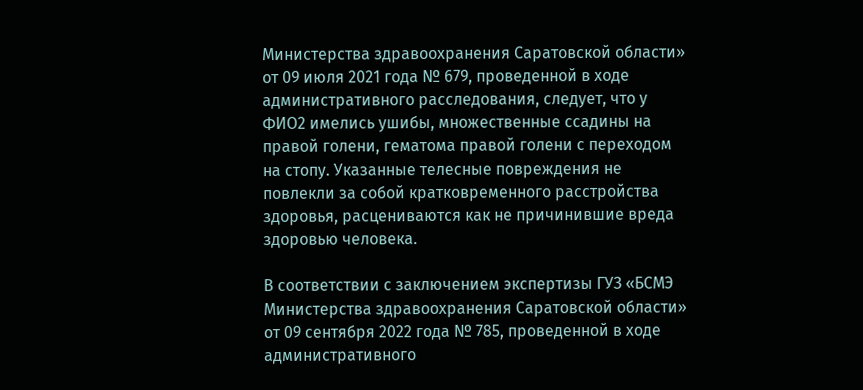Министерства здравоохранения Саратовской области» от 09 июля 2021 года № 679, проведенной в ходе административного расследования, следует, что у ФИО2 имелись ушибы, множественные ссадины на правой голени, гематома правой голени с переходом на стопу. Указанные телесные повреждения не повлекли за собой кратковременного расстройства здоровья, расцениваются как не причинившие вреда здоровью человека.

В соответствии с заключением экспертизы ГУЗ «БСМЭ Министерства здравоохранения Саратовской области» от 09 сентября 2022 года № 785, проведенной в ходе административного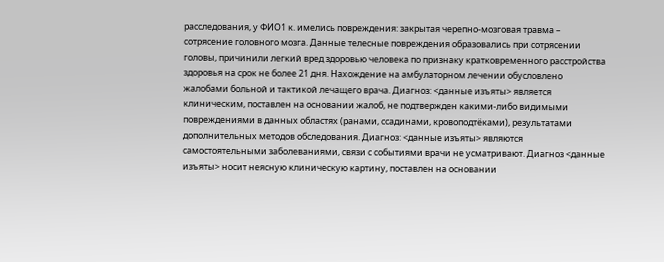расследования, у ФИО1 к. имелись повреждения: закрытая черепно-мозговая травма – сотрясение головного мозга. Данные телесные повреждения образовались при сотрясении головы, причинили легкий вред здоровью человека по признаку кратковременного расстройства здоровья на срок не более 21 дня. Нахождение на амбулаторном лечении обусловлено жалобами больной и тактикой лечащего врача. Диагноз: <данные изъяты> является клиническим, поставлен на основании жалоб, не подтвержден какими-либо видимыми повреждениями в данных областях (ранами, ссадинами, кровоподтёками), результатами дополнительных методов обследования. Диагноз: <данные изъяты> являются самостоятельными заболеваниями, связи с событиями врачи не усматривают. Диагноз <данные изъяты> носит неясную клиническую картину, поставлен на основании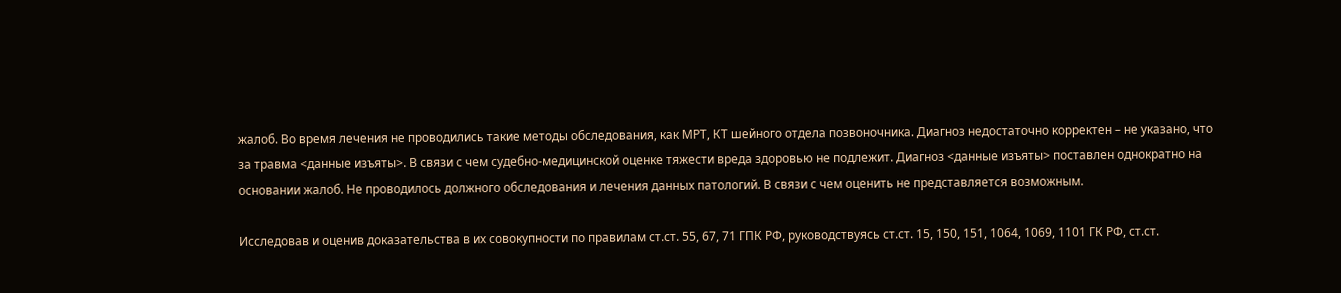жалоб. Во время лечения не проводились такие методы обследования, как МРТ, КТ шейного отдела позвоночника. Диагноз недостаточно корректен – не указано, что за травма <данные изъяты>. В связи с чем судебно-медицинской оценке тяжести вреда здоровью не подлежит. Диагноз <данные изъяты> поставлен однократно на основании жалоб. Не проводилось должного обследования и лечения данных патологий. В связи с чем оценить не представляется возможным.

Исследовав и оценив доказательства в их совокупности по правилам ст.ст. 55, 67, 71 ГПК РФ, руководствуясь ст.ст. 15, 150, 151, 1064, 1069, 1101 ГК РФ, ст.ст.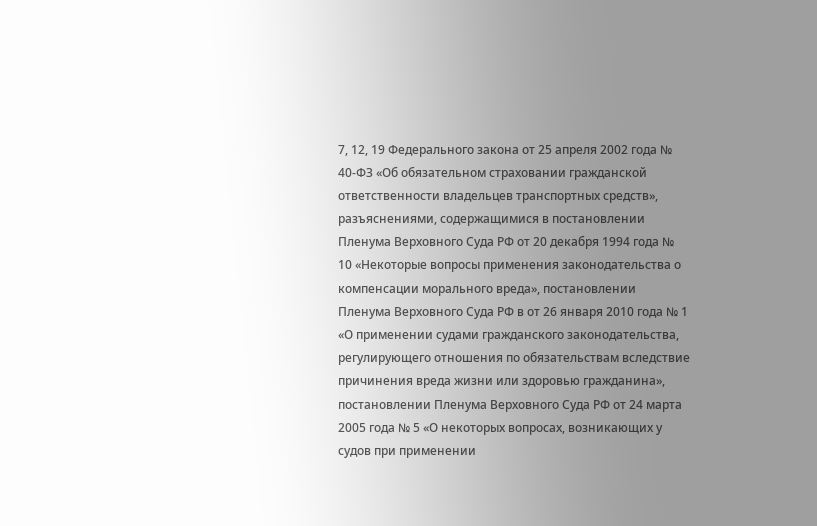7, 12, 19 Федерального закона от 25 апреля 2002 года № 40-ФЗ «Об обязательном страховании гражданской ответственности владельцев транспортных средств», разъяснениями, содержащимися в постановлении Пленума Верховного Суда РФ от 20 декабря 1994 года № 10 «Некоторые вопросы применения законодательства о компенсации морального вреда», постановлении Пленума Верховного Суда РФ в от 26 января 2010 года № 1 «О применении судами гражданского законодательства, регулирующего отношения по обязательствам вследствие причинения вреда жизни или здоровью гражданина», постановлении Пленума Верховного Суда РФ от 24 марта 2005 года № 5 «О некоторых вопросах, возникающих у судов при применении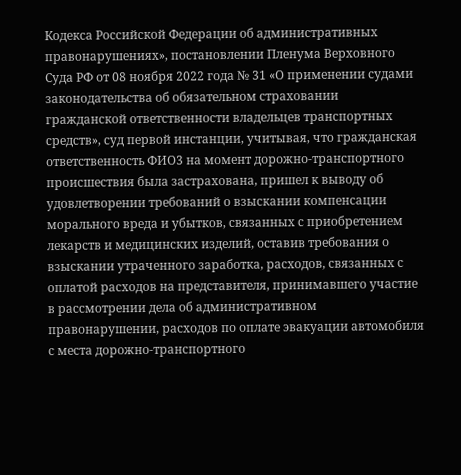Кодекса Российской Федерации об административных правонарушениях», постановлении Пленума Верховного Суда РФ от 08 ноября 2022 года № 31 «О применении судами законодательства об обязательном страховании гражданской ответственности владельцев транспортных средств», суд первой инстанции, учитывая, что гражданская ответственность ФИО3 на момент дорожно-транспортного происшествия была застрахована, пришел к выводу об удовлетворении требований о взыскании компенсации морального вреда и убытков, связанных с приобретением лекарств и медицинских изделий, оставив требования о взыскании утраченного заработка, расходов, связанных с оплатой расходов на представителя, принимавшего участие в рассмотрении дела об административном правонарушении, расходов по оплате эвакуации автомобиля с места дорожно-транспортного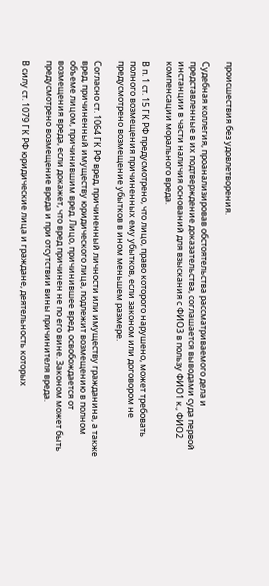происшествия без удовлетворения.

Судебная коллегия, проанализировав обстоятельства рассматриваемого дела и представленные в их подтверждение доказательства, соглашается выводами суда первой инстанции в части наличия оснований для взыскания с ФИО3 в пользу ФИО1 к., ФИО2 компенсации морального вреда.

В п. 1 ст. 15 ГК РФ предусмотрено, что лицо, право которого нарушено, может требовать полного возмещения причиненных ему убытков, если законом или договором не предусмотрено возмещение убытков в ином меньшем размере.

Согласно ст. 1064 ГК РФ вред, причиненный личности или имуществу гражданина, а также вред, причиненный имуществу юридического лица, подлежит возмещению в полном объеме лицом, причинившим вред. Лицо, причинившее вред, освобождается от возмещения вреда, если докажет, что вред причинен не по его вине. Законом может быть предусмотрено возмещение вреда и при отсутствии вины причинителя вреда.

В силу ст. 1079 ГК РФ юридические лица и граждане, деятельность которых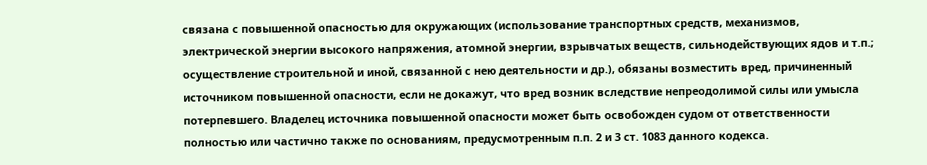связана с повышенной опасностью для окружающих (использование транспортных средств, механизмов, электрической энергии высокого напряжения, атомной энергии, взрывчатых веществ, сильнодействующих ядов и т.п.; осуществление строительной и иной, связанной с нею деятельности и др.), обязаны возместить вред, причиненный источником повышенной опасности, если не докажут, что вред возник вследствие непреодолимой силы или умысла потерпевшего. Владелец источника повышенной опасности может быть освобожден судом от ответственности полностью или частично также по основаниям, предусмотренным п.п. 2 и 3 ст. 1083 данного кодекса.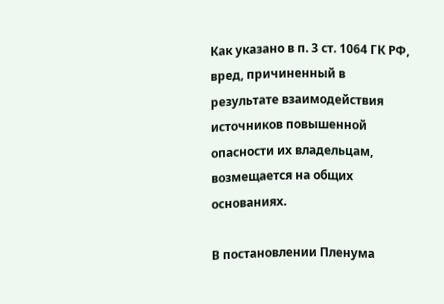Как указано в п. 3 ст. 1064 ГК РФ, вред, причиненный в результате взаимодействия источников повышенной опасности их владельцам, возмещается на общих основаниях.

В постановлении Пленума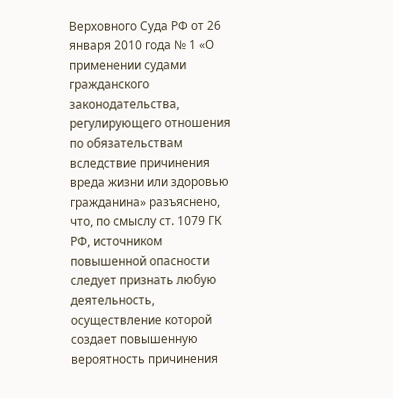Верховного Суда РФ от 26 января 2010 года № 1 «О применении судами гражданского законодательства, регулирующего отношения по обязательствам вследствие причинения вреда жизни или здоровью гражданина» разъяснено, что, по смыслу ст. 1079 ГК РФ, источником повышенной опасности следует признать любую деятельность, осуществление которой создает повышенную вероятность причинения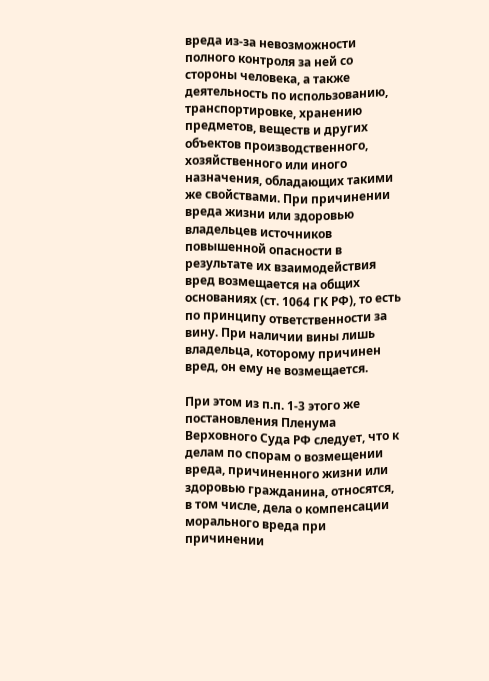вреда из-за невозможности полного контроля за ней со стороны человека, а также деятельность по использованию, транспортировке, хранению предметов, веществ и других объектов производственного, хозяйственного или иного назначения, обладающих такими же свойствами. При причинении вреда жизни или здоровью владельцев источников повышенной опасности в результате их взаимодействия вред возмещается на общих основаниях (ст. 1064 ГК РФ), то есть по принципу ответственности за вину. При наличии вины лишь владельца, которому причинен вред, он ему не возмещается.

При этом из п.п. 1-3 этого же постановления Пленума Верховного Суда РФ следует, что к делам по спорам о возмещении вреда, причиненного жизни или здоровью гражданина, относятся, в том числе, дела о компенсации морального вреда при причинении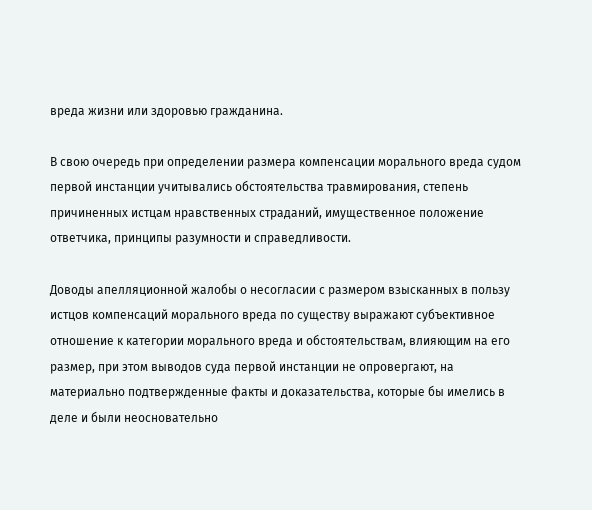вреда жизни или здоровью гражданина.

В свою очередь при определении размера компенсации морального вреда судом первой инстанции учитывались обстоятельства травмирования, степень причиненных истцам нравственных страданий, имущественное положение ответчика, принципы разумности и справедливости.

Доводы апелляционной жалобы о несогласии с размером взысканных в пользу истцов компенсаций морального вреда по существу выражают субъективное отношение к категории морального вреда и обстоятельствам, влияющим на его размер, при этом выводов суда первой инстанции не опровергают, на материально подтвержденные факты и доказательства, которые бы имелись в деле и были неосновательно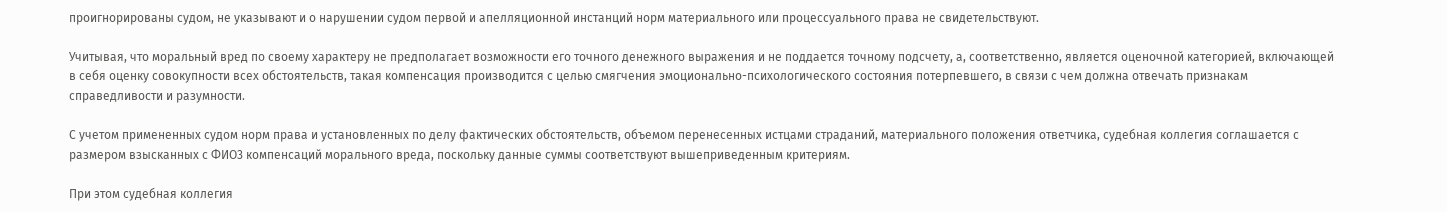проигнорированы судом, не указывают и о нарушении судом первой и апелляционной инстанций норм материального или процессуального права не свидетельствуют.

Учитывая, что моральный вред по своему характеру не предполагает возможности его точного денежного выражения и не поддается точному подсчету, а, соответственно, является оценочной категорией, включающей в себя оценку совокупности всех обстоятельств, такая компенсация производится с целью смягчения эмоционально-психологического состояния потерпевшего, в связи с чем должна отвечать признакам справедливости и разумности.

С учетом примененных судом норм права и установленных по делу фактических обстоятельств, объемом перенесенных истцами страданий, материального положения ответчика, судебная коллегия соглашается с размером взысканных с ФИО3 компенсаций морального вреда, поскольку данные суммы соответствуют вышеприведенным критериям.

При этом судебная коллегия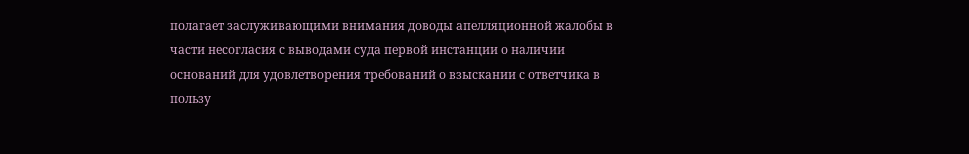полагает заслуживающими внимания доводы апелляционной жалобы в части несогласия с выводами суда первой инстанции о наличии оснований для удовлетворения требований о взыскании с ответчика в пользу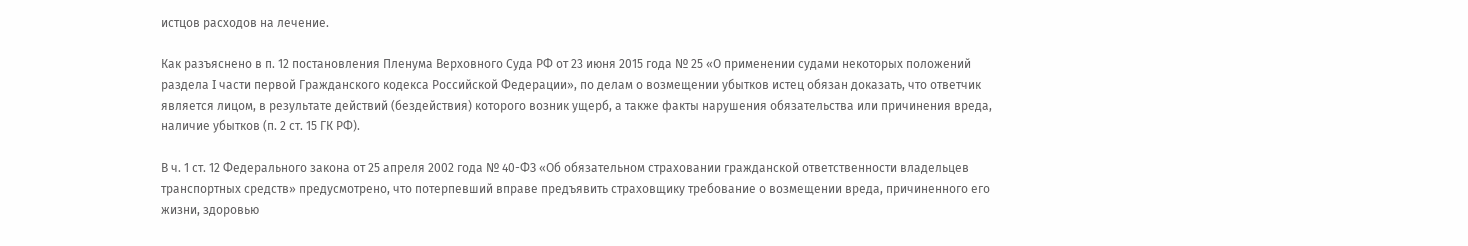истцов расходов на лечение.

Как разъяснено в п. 12 постановления Пленума Верховного Суда РФ от 23 июня 2015 года № 25 «О применении судами некоторых положений раздела I части первой Гражданского кодекса Российской Федерации», по делам о возмещении убытков истец обязан доказать, что ответчик является лицом, в результате действий (бездействия) которого возник ущерб, а также факты нарушения обязательства или причинения вреда, наличие убытков (п. 2 ст. 15 ГК РФ).

В ч. 1 ст. 12 Федерального закона от 25 апреля 2002 года № 40-ФЗ «Об обязательном страховании гражданской ответственности владельцев транспортных средств» предусмотрено, что потерпевший вправе предъявить страховщику требование о возмещении вреда, причиненного его жизни, здоровью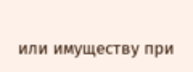или имуществу при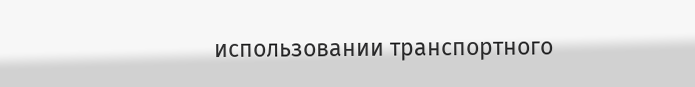использовании транспортного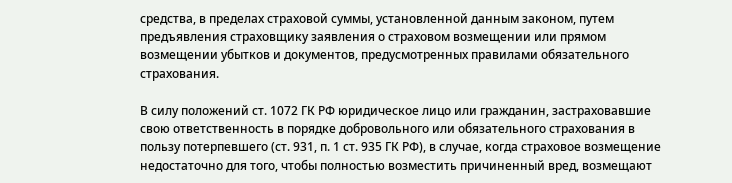средства, в пределах страховой суммы, установленной данным законом, путем предъявления страховщику заявления о страховом возмещении или прямом возмещении убытков и документов, предусмотренных правилами обязательного страхования.

В силу положений ст. 1072 ГК РФ юридическое лицо или гражданин, застраховавшие свою ответственность в порядке добровольного или обязательного страхования в пользу потерпевшего (ст. 931, п. 1 ст. 935 ГК РФ), в случае, когда страховое возмещение недостаточно для того, чтобы полностью возместить причиненный вред, возмещают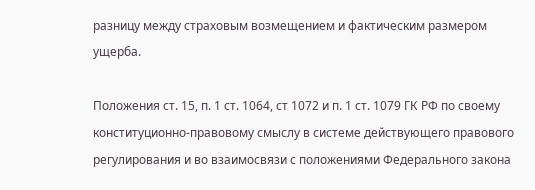разницу между страховым возмещением и фактическим размером ущерба.

Положения ст. 15, п. 1 ст. 1064, ст 1072 и п. 1 ст. 1079 ГК РФ по своему конституционно-правовому смыслу в системе действующего правового регулирования и во взаимосвязи с положениями Федерального закона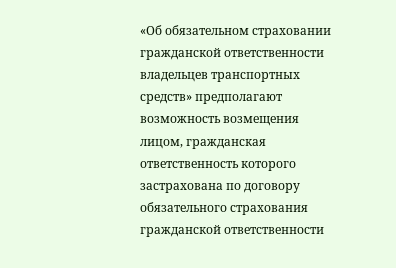«Об обязательном страховании гражданской ответственности владельцев транспортных средств» предполагают возможность возмещения лицом, гражданская ответственность которого застрахована по договору обязательного страхования гражданской ответственности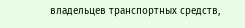владельцев транспортных средств,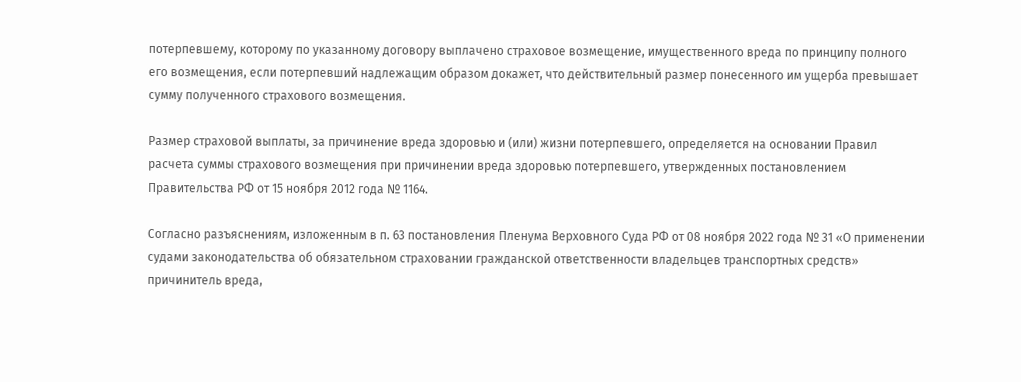потерпевшему, которому по указанному договору выплачено страховое возмещение, имущественного вреда по принципу полного его возмещения, если потерпевший надлежащим образом докажет, что действительный размер понесенного им ущерба превышает сумму полученного страхового возмещения.

Размер страховой выплаты, за причинение вреда здоровью и (или) жизни потерпевшего, определяется на основании Правил расчета суммы страхового возмещения при причинении вреда здоровью потерпевшего, утвержденных постановлением Правительства РФ от 15 ноября 2012 года № 1164.

Согласно разъяснениям, изложенным в п. 63 постановления Пленума Верховного Суда РФ от 08 ноября 2022 года № 31 «О применении судами законодательства об обязательном страховании гражданской ответственности владельцев транспортных средств» причинитель вреда,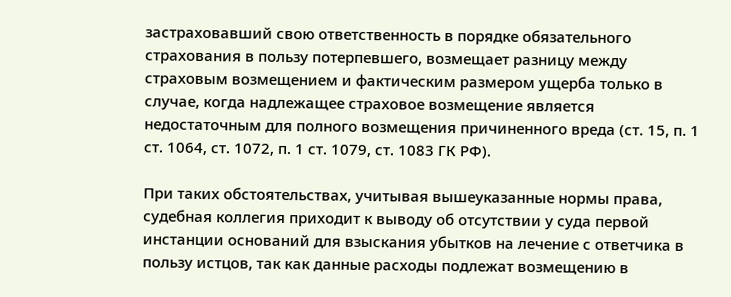застраховавший свою ответственность в порядке обязательного страхования в пользу потерпевшего, возмещает разницу между страховым возмещением и фактическим размером ущерба только в случае, когда надлежащее страховое возмещение является недостаточным для полного возмещения причиненного вреда (ст. 15, п. 1 ст. 1064, ст. 1072, п. 1 ст. 1079, ст. 1083 ГК РФ).

При таких обстоятельствах, учитывая вышеуказанные нормы права, судебная коллегия приходит к выводу об отсутствии у суда первой инстанции оснований для взыскания убытков на лечение с ответчика в пользу истцов, так как данные расходы подлежат возмещению в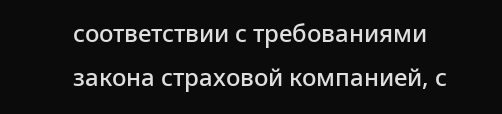соответствии с требованиями закона страховой компанией, с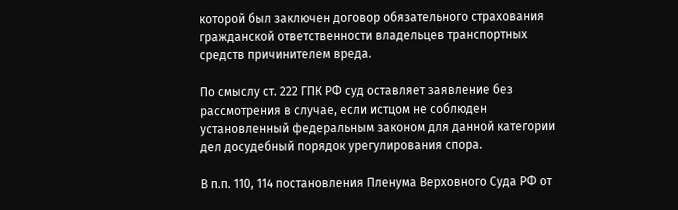которой был заключен договор обязательного страхования гражданской ответственности владельцев транспортных средств причинителем вреда.

По смыслу ст. 222 ГПК РФ суд оставляет заявление без рассмотрения в случае, если истцом не соблюден установленный федеральным законом для данной категории дел досудебный порядок урегулирования спора.

В п.п. 110, 114 постановления Пленума Верховного Суда РФ от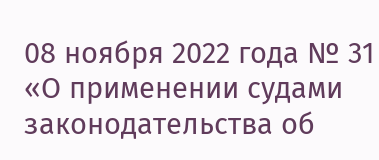08 ноября 2022 года № 31 «О применении судами законодательства об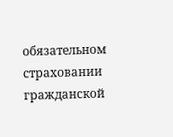обязательном страховании гражданской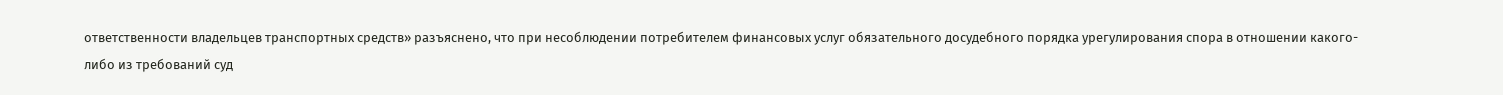ответственности владельцев транспортных средств» разъяснено, что при несоблюдении потребителем финансовых услуг обязательного досудебного порядка урегулирования спора в отношении какого-либо из требований суд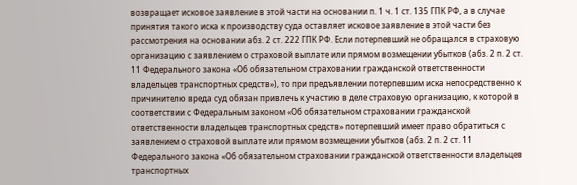возвращает исковое заявление в этой части на основании п. 1 ч. 1 ст. 135 ГПК РФ, а в случае принятия такого иска к производству суда оставляет исковое заявление в этой части без рассмотрения на основании абз. 2 ст. 222 ГПК РФ. Если потерпевший не обращался в страховую организацию с заявлением о страховой выплате или прямом возмещении убытков (абз. 2 п. 2 ст. 11 Федерального закона «Об обязательном страховании гражданской ответственности владельцев транспортных средств»), то при предъявлении потерпевшим иска непосредственно к причинителю вреда суд обязан привлечь к участию в деле страховую организацию, к которой в соответствии с Федеральным законом «Об обязательном страховании гражданской ответственности владельцев транспортных средств» потерпевший имеет право обратиться с заявлением о страховой выплате или прямом возмещении убытков (абз. 2 п. 2 ст. 11 Федерального закона «Об обязательном страховании гражданской ответственности владельцев транспортных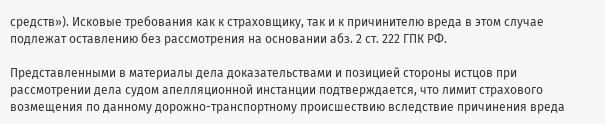средств»). Исковые требования как к страховщику, так и к причинителю вреда в этом случае подлежат оставлению без рассмотрения на основании абз. 2 ст. 222 ГПК РФ.

Представленными в материалы дела доказательствами и позицией стороны истцов при рассмотрении дела судом апелляционной инстанции подтверждается, что лимит страхового возмещения по данному дорожно-транспортному происшествию вследствие причинения вреда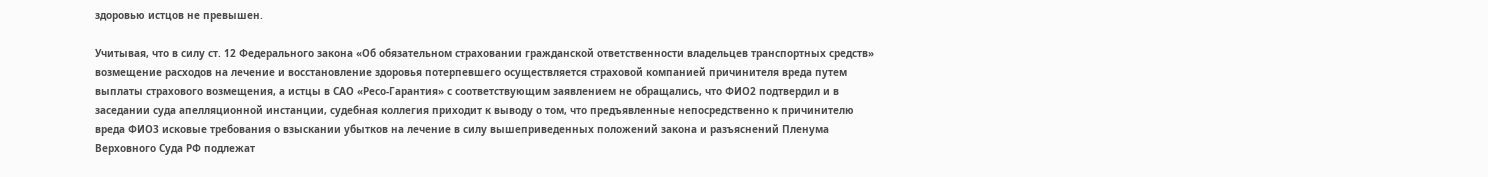здоровью истцов не превышен.

Учитывая, что в силу ст. 12 Федерального закона «Об обязательном страховании гражданской ответственности владельцев транспортных средств» возмещение расходов на лечение и восстановление здоровья потерпевшего осуществляется страховой компанией причинителя вреда путем выплаты страхового возмещения, а истцы в САО «Ресо-Гарантия» с соответствующим заявлением не обращались, что ФИО2 подтвердил и в заседании суда апелляционной инстанции, судебная коллегия приходит к выводу о том, что предъявленные непосредственно к причинителю вреда ФИО3 исковые требования о взыскании убытков на лечение в силу вышеприведенных положений закона и разъяснений Пленума Верховного Суда РФ подлежат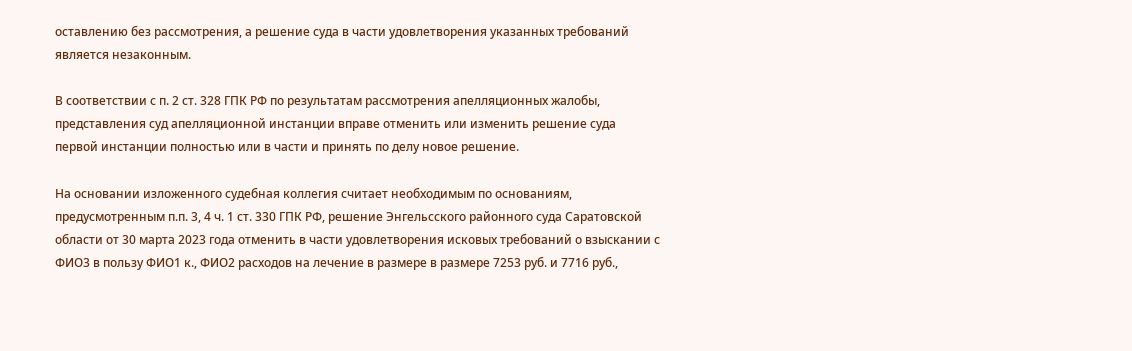оставлению без рассмотрения, а решение суда в части удовлетворения указанных требований является незаконным.

В соответствии с п. 2 ст. 328 ГПК РФ по результатам рассмотрения апелляционных жалобы, представления суд апелляционной инстанции вправе отменить или изменить решение суда первой инстанции полностью или в части и принять по делу новое решение.

На основании изложенного судебная коллегия считает необходимым по основаниям, предусмотренным п.п. 3, 4 ч. 1 ст. 330 ГПК РФ, решение Энгельсского районного суда Саратовской области от 30 марта 2023 года отменить в части удовлетворения исковых требований о взыскании с ФИО3 в пользу ФИО1 к., ФИО2 расходов на лечение в размере в размере 7253 руб. и 7716 руб.,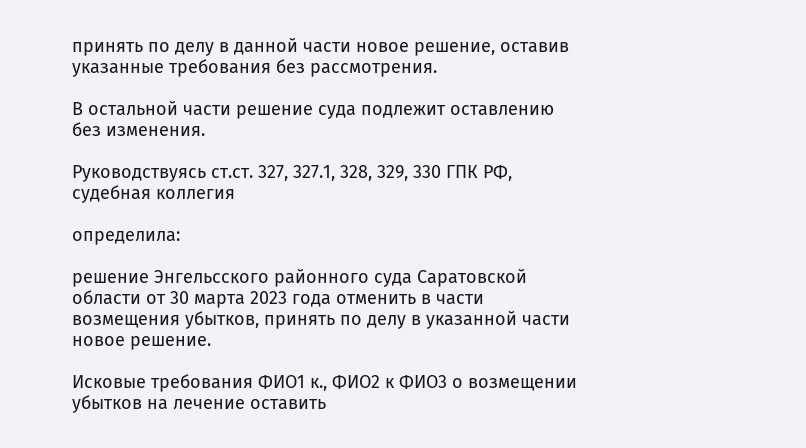принять по делу в данной части новое решение, оставив указанные требования без рассмотрения.

В остальной части решение суда подлежит оставлению без изменения.

Руководствуясь ст.ст. 327, 327.1, 328, 329, 330 ГПК РФ, судебная коллегия

определила:

решение Энгельсского районного суда Саратовской области от 30 марта 2023 года отменить в части возмещения убытков, принять по делу в указанной части новое решение.

Исковые требования ФИО1 к., ФИО2 к ФИО3 о возмещении убытков на лечение оставить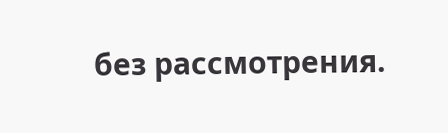без рассмотрения.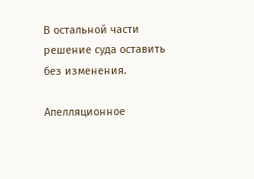В остальной части решение суда оставить без изменения.

Апелляционное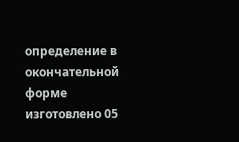определение в окончательной форме изготовлено 05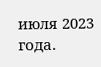июля 2023 года.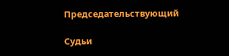Председательствующий

Судьи